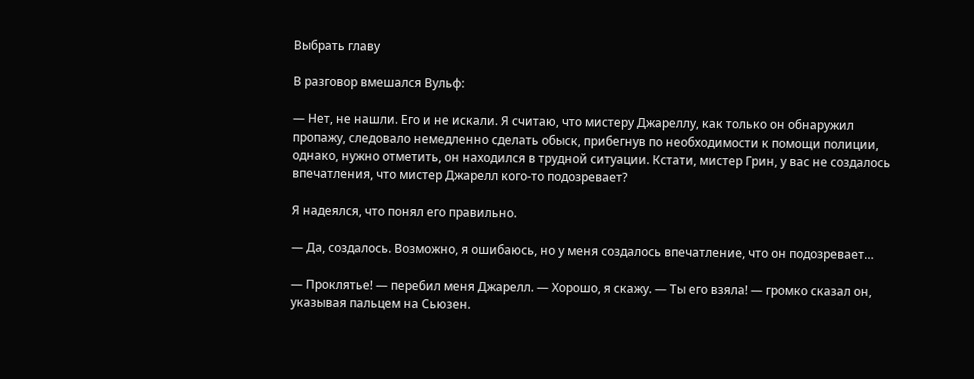Выбрать главу

В разговор вмешался Вульф:

— Нет, не нашли. Его и не искали. Я считаю, что мистеру Джареллу, как только он обнаружил пропажу, следовало немедленно сделать обыск, прибегнув по необходимости к помощи полиции, однако, нужно отметить, он находился в трудной ситуации. Кстати, мистер Грин, у вас не создалось впечатления, что мистер Джарелл кого-то подозревает?

Я надеялся, что понял его правильно.

— Да, создалось. Возможно, я ошибаюсь, но у меня создалось впечатление, что он подозревает…

— Проклятье! — перебил меня Джарелл. — Хорошо, я скажу. — Ты его взяла! — громко сказал он, указывая пальцем на Сьюзен.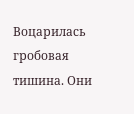Воцарилась гробовая тишина. Они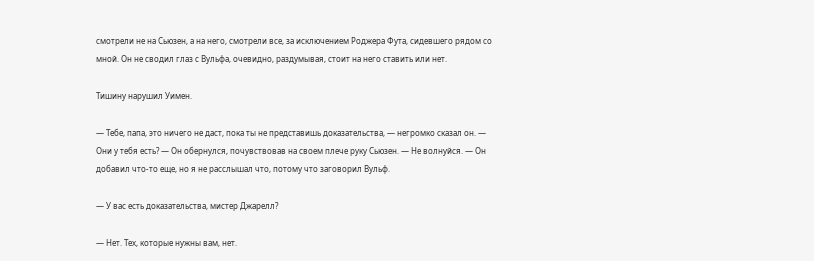смотрели не на Сьюзен, а на него, смотрели все, за исключением Роджера Фута, сидевшего рядом со мной. Он не сводил глаз с Вульфа, очевидно, раздумывая, стоит на него ставить или нет.

Тишину нарушил Уимен.

— Тебе, папа, это ничего не даст, пока ты не представишь доказательства, — негромко сказал он. — Они у тебя есть? — Он обернулся, почувствовав на своем плече руку Сьюзен. — Не волнуйся. — Он добавил что-то еще, но я не расслышал что, потому что заговорил Вульф.

— У вас есть доказательства, мистер Джарелл?

— Нет. Тех, которые нужны вам, нет.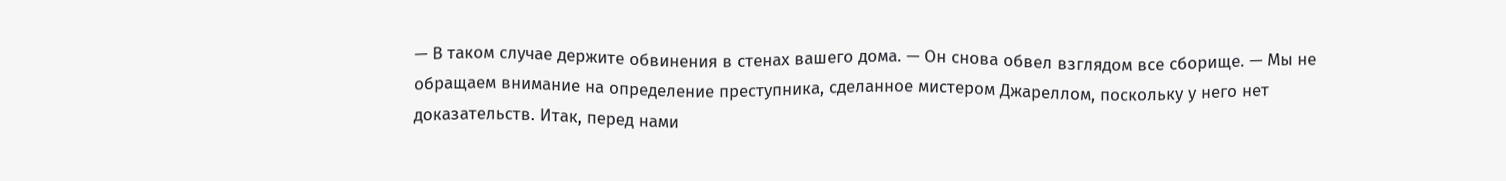— В таком случае держите обвинения в стенах вашего дома. — Он снова обвел взглядом все сборище. — Мы не обращаем внимание на определение преступника, сделанное мистером Джареллом, поскольку у него нет доказательств. Итак, перед нами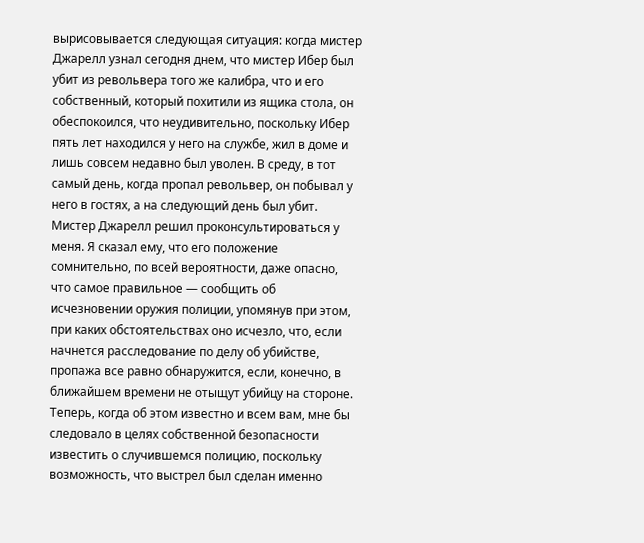вырисовывается следующая ситуация: когда мистер Джарелл узнал сегодня днем, что мистер Ибер был убит из револьвера того же калибра, что и его собственный, который похитили из ящика стола, он обеспокоился, что неудивительно, поскольку Ибер пять лет находился у него на службе, жил в доме и лишь совсем недавно был уволен. В среду, в тот самый день, когда пропал револьвер, он побывал у него в гостях, а на следующий день был убит. Мистер Джарелл решил проконсультироваться у меня. Я сказал ему, что его положение сомнительно, по всей вероятности, даже опасно, что самое правильное — сообщить об исчезновении оружия полиции, упомянув при этом, при каких обстоятельствах оно исчезло, что, если начнется расследование по делу об убийстве, пропажа все равно обнаружится, если, конечно, в ближайшем времени не отыщут убийцу на стороне. Теперь, когда об этом известно и всем вам, мне бы следовало в целях собственной безопасности известить о случившемся полицию, поскольку возможность, что выстрел был сделан именно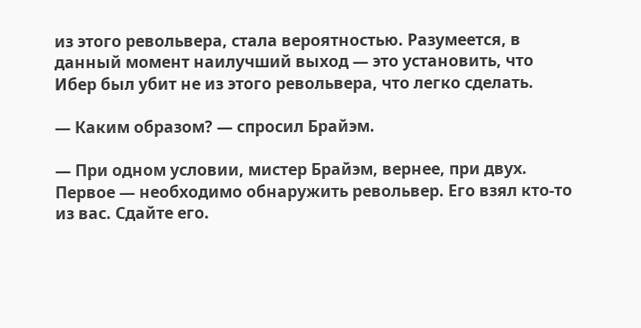из этого револьвера, стала вероятностью. Разумеется, в данный момент наилучший выход — это установить, что Ибер был убит не из этого револьвера, что легко сделать.

— Каким образом? — спросил Брайэм.

— При одном условии, мистер Брайэм, вернее, при двух. Первое — необходимо обнаружить револьвер. Его взял кто-то из вас. Сдайте его.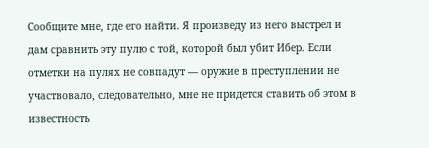Сообщите мне, где его найти. Я произведу из него выстрел и дам сравнить эту пулю с той, которой был убит Ибер. Если отметки на пулях не совпадут — оружие в преступлении не участвовало, следовательно, мне не придется ставить об этом в известность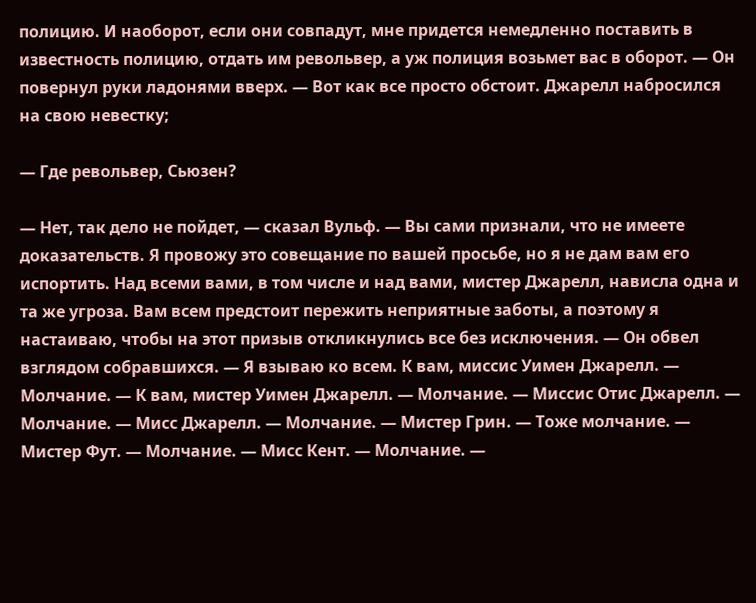полицию. И наоборот, если они совпадут, мне придется немедленно поставить в известность полицию, отдать им револьвер, а уж полиция возьмет вас в оборот. — Он повернул руки ладонями вверх. — Вот как все просто обстоит. Джарелл набросился на свою невестку;

— Где револьвер, Сьюзен?

— Нет, так дело не пойдет, — сказал Вульф. — Вы сами признали, что не имеете доказательств. Я провожу это совещание по вашей просьбе, но я не дам вам его испортить. Над всеми вами, в том числе и над вами, мистер Джарелл, нависла одна и та же угроза. Вам всем предстоит пережить неприятные заботы, а поэтому я настаиваю, чтобы на этот призыв откликнулись все без исключения. — Он обвел взглядом собравшихся. — Я взываю ко всем. К вам, миссис Уимен Джарелл. — Молчание. — К вам, мистер Уимен Джарелл. — Молчание. — Миссис Отис Джарелл. — Молчание. — Мисс Джарелл. — Молчание. — Мистер Грин. — Тоже молчание. — Мистер Фут. — Молчание. — Мисс Кент. — Молчание. —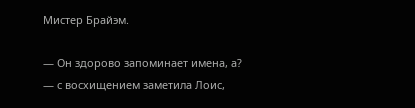Мистер Брайэм.

— Он здорово запоминает имена, а? — с восхищением заметила Лоис,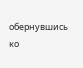обернувшись ко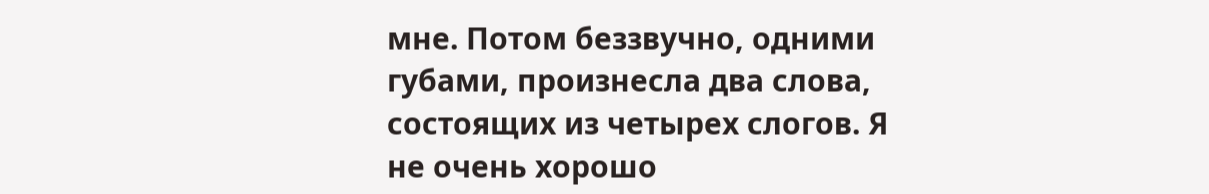мне. Потом беззвучно, одними губами, произнесла два слова, состоящих из четырех слогов. Я не очень хорошо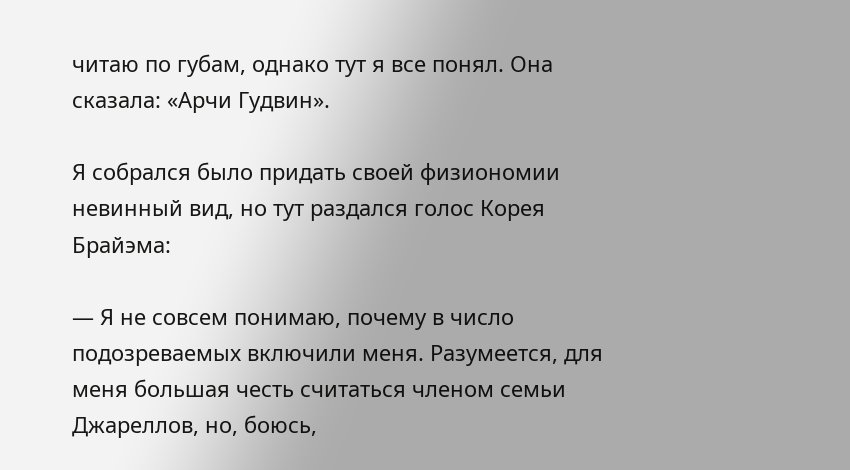читаю по губам, однако тут я все понял. Она сказала: «Арчи Гудвин».

Я собрался было придать своей физиономии невинный вид, но тут раздался голос Корея Брайэма:

— Я не совсем понимаю, почему в число подозреваемых включили меня. Разумеется, для меня большая честь считаться членом семьи Джареллов, но, боюсь,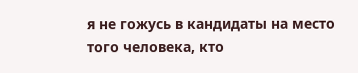я не гожусь в кандидаты на место того человека, кто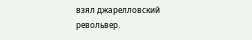взял джарелловский револьвер.